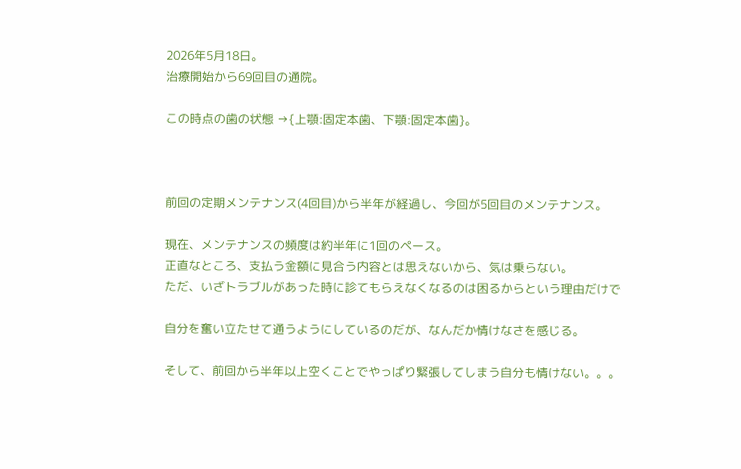2026年5月18日。
治療開始から69回目の通院。

この時点の歯の状態 →{上顎:固定本歯、下顎:固定本歯}。



前回の定期メンテナンス(4回目)から半年が経過し、今回が5回目のメンテナンス。

現在、メンテナンスの頻度は約半年に1回のペース。
正直なところ、支払う金額に見合う内容とは思えないから、気は乗らない。
ただ、いざトラブルがあった時に診てもらえなくなるのは困るからという理由だけで

自分を奮い立たせて通うようにしているのだが、なんだか情けなさを感じる。

そして、前回から半年以上空くことでやっぱり緊張してしまう自分も情けない。。。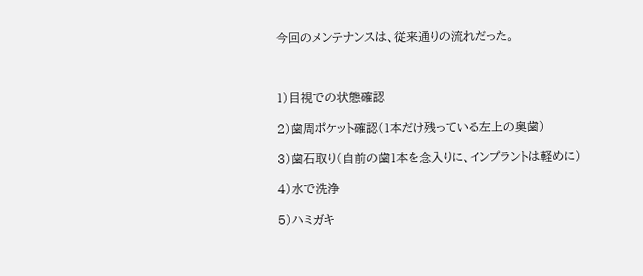今回のメンテナンスは、従来通りの流れだった。



1)目視での状態確認

2)歯周ポケット確認(1本だけ残っている左上の奥歯)

3)歯石取り(自前の歯1本を念入りに、インプラントは軽めに)

4)水で洗浄

5)ハミガキ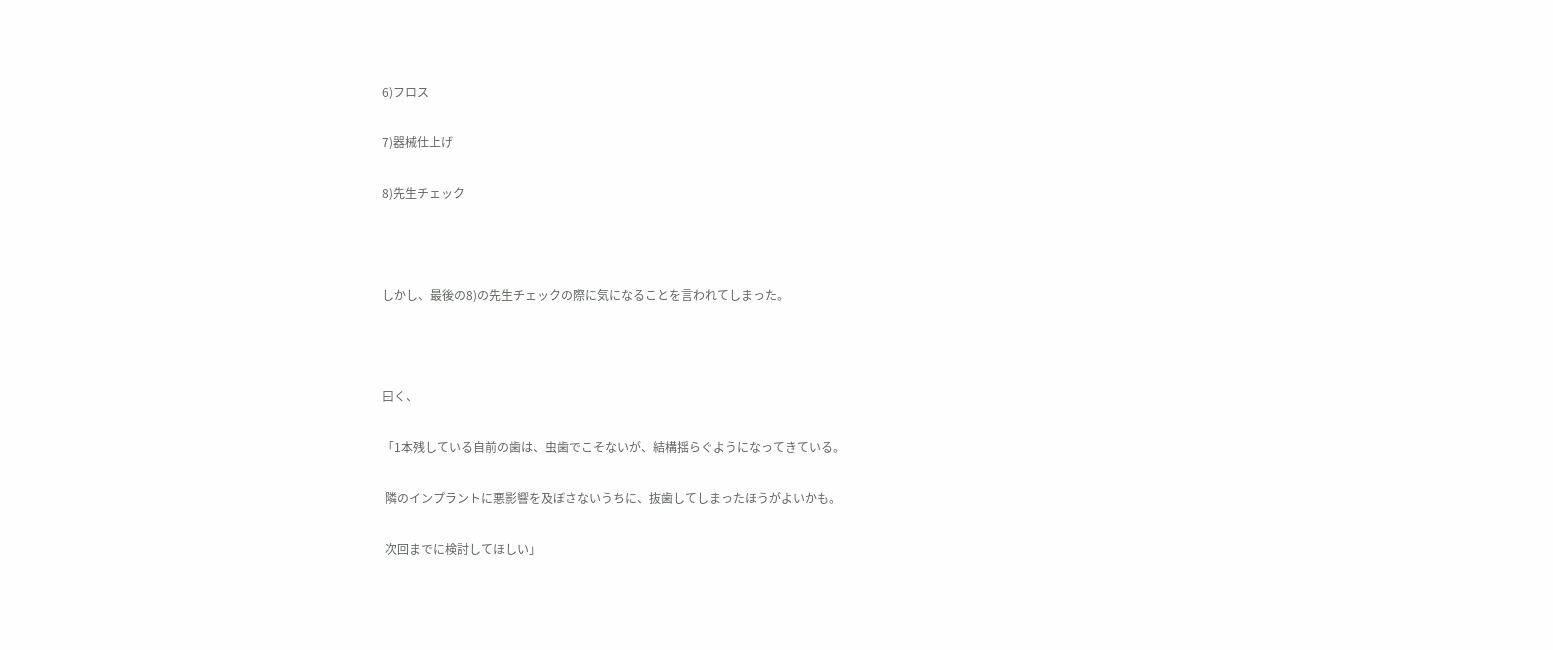6)フロス

7)器械仕上げ

8)先生チェック



しかし、最後の8)の先生チェックの際に気になることを言われてしまった。



曰く、

「1本残している自前の歯は、虫歯でこそないが、結構揺らぐようになってきている。

 隣のインプラントに悪影響を及ぼさないうちに、抜歯してしまったほうがよいかも。

 次回までに検討してほしい」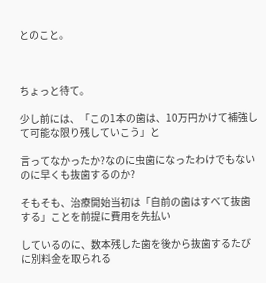とのこと。



ちょっと待て。

少し前には、「この1本の歯は、10万円かけて補強して可能な限り残していこう」と

言ってなかったか?なのに虫歯になったわけでもないのに早くも抜歯するのか?

そもそも、治療開始当初は「自前の歯はすべて抜歯する」ことを前提に費用を先払い

しているのに、数本残した歯を後から抜歯するたびに別料金を取られる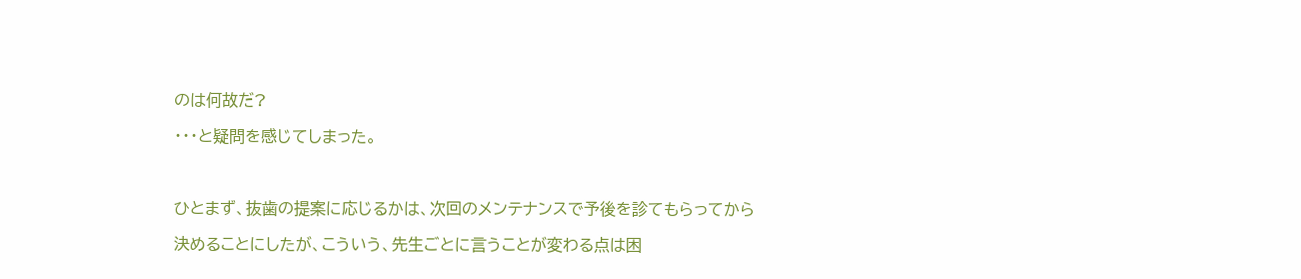のは何故だ?

・・・と疑問を感じてしまった。



ひとまず、抜歯の提案に応じるかは、次回のメンテナンスで予後を診てもらってから

決めることにしたが、こういう、先生ごとに言うことが変わる点は困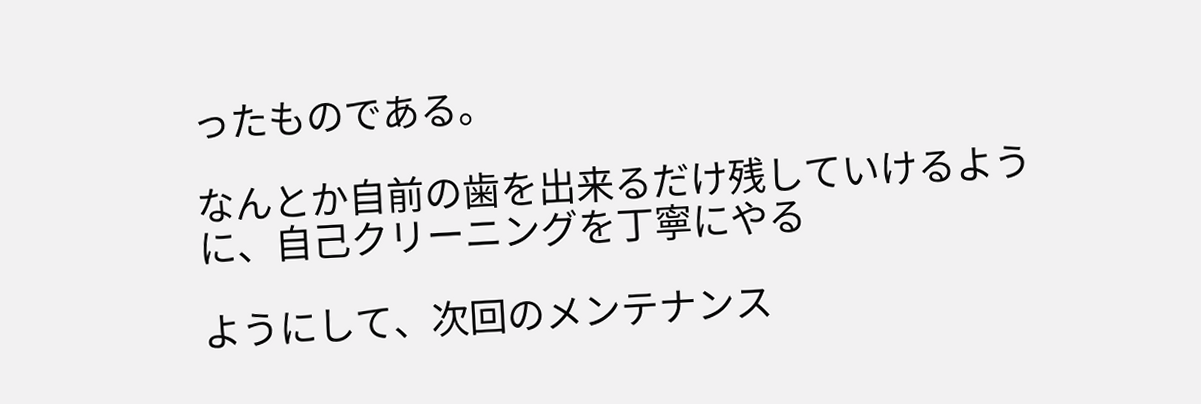ったものである。

なんとか自前の歯を出来るだけ残していけるように、自己クリーニングを丁寧にやる

ようにして、次回のメンテナンス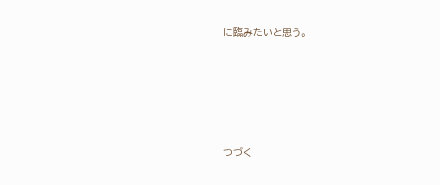に臨みたいと思う。





つづく